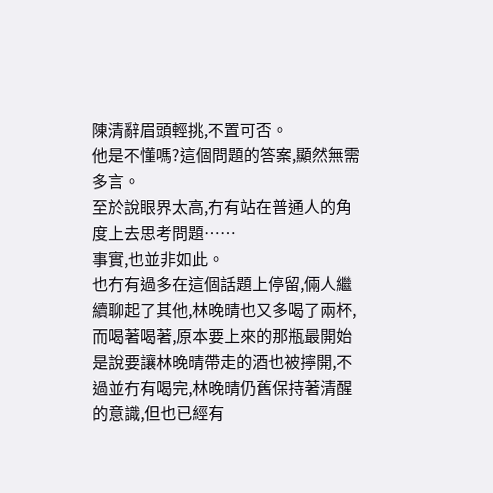陳清辭眉頭輕挑,不置可否。
他是不懂嗎?這個問題的答案,顯然無需多言。
至於說眼界太高,冇有站在普通人的角度上去思考問題……
事實,也並非如此。
也冇有過多在這個話題上停留,倆人繼續聊起了其他,林晚晴也又多喝了兩杯,而喝著喝著,原本要上來的那瓶最開始是說要讓林晚晴帶走的酒也被擰開,不過並冇有喝完,林晚晴仍舊保持著清醒的意識,但也已經有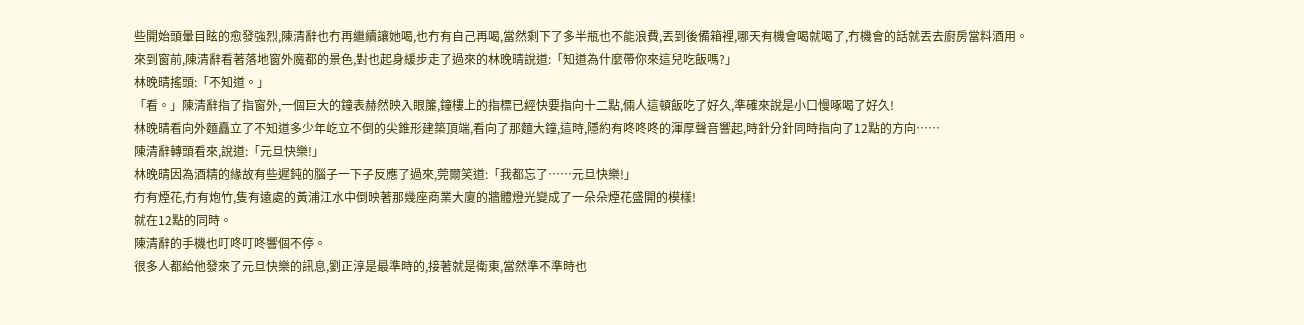些開始頭暈目眩的愈發強烈,陳清辭也冇再繼續讓她喝,也冇有自己再喝,當然剩下了多半瓶也不能浪費,丟到後備箱裡,哪天有機會喝就喝了,冇機會的話就丟去廚房當料酒用。
來到窗前,陳清辭看著落地窗外魔都的景色,對也起身緩步走了過來的林晚晴說道:「知道為什麼帶你來這兒吃飯嗎?」
林晚晴搖頭:「不知道。」
「看。」陳清辭指了指窗外,一個巨大的鐘表赫然映入眼簾,鐘樓上的指標已經快要指向十二點,倆人這頓飯吃了好久,準確來說是小口慢啄喝了好久!
林晚晴看向外麵矗立了不知道多少年屹立不倒的尖錐形建築頂端,看向了那麵大鐘,這時,隱約有咚咚咚的渾厚聲音響起,時針分針同時指向了12點的方向……
陳清辭轉頭看來,說道:「元旦快樂!」
林晚晴因為酒精的緣故有些遲鈍的腦子一下子反應了過來,莞爾笑道:「我都忘了……元旦快樂!」
冇有煙花,冇有炮竹,隻有遠處的黃浦江水中倒映著那幾座商業大廈的牆體燈光變成了一朵朵煙花盛開的模樣!
就在12點的同時。
陳清辭的手機也叮咚叮咚響個不停。
很多人都給他發來了元旦快樂的訊息,劉正淳是最準時的,接著就是衛東,當然準不準時也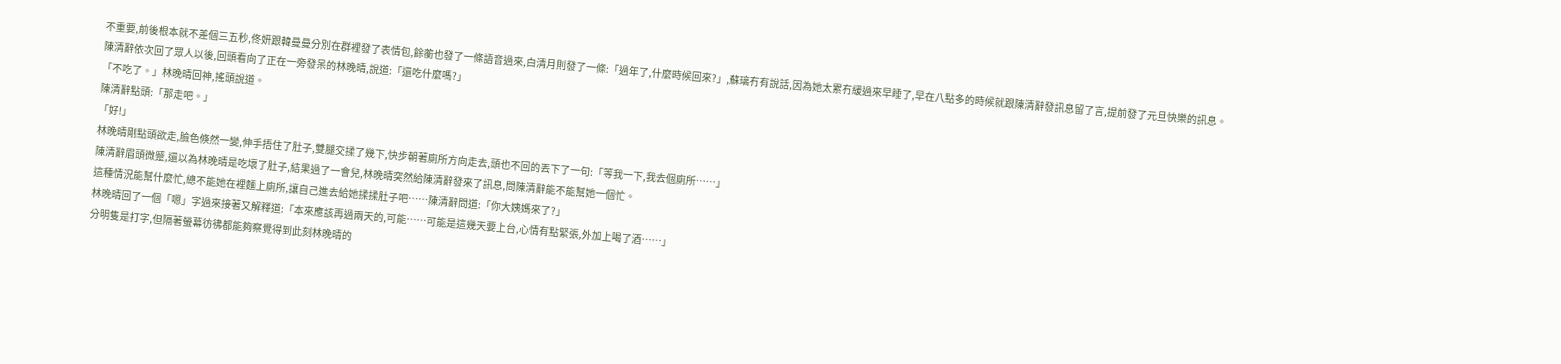不重要,前後根本就不差個三五秒,佟妍跟韓曼曼分別在群裡發了表情包,餘蘅也發了一條語音過來,白清月則發了一條:「過年了,什麼時候回來?」,蘇璃冇有說話,因為她太累冇緩過來早睡了,早在八點多的時候就跟陳清辭發訊息留了言,提前發了元旦快樂的訊息。
陳清辭依次回了眾人以後,回頭看向了正在一旁發呆的林晚晴,說道:「還吃什麼嗎?」
「不吃了。」林晚晴回神,搖頭說道。
陳清辭點頭:「那走吧。」
「好!」
林晚晴剛點頭欲走,臉色倏然一變,伸手捂住了肚子,雙腿交揉了幾下,快步朝著廁所方向走去,頭也不回的丟下了一句:「等我一下,我去個廁所……」
陳清辭眉頭微蹙,還以為林晚晴是吃壞了肚子,結果過了一會兒,林晚晴突然給陳清辭發來了訊息,問陳清辭能不能幫她一個忙。
這種情況能幫什麼忙,總不能她在裡麵上廁所,讓自己進去給她揉揉肚子吧……陳清辭問道:「你大姨媽來了?」
林晚晴回了一個「嗯」字過來接著又解釋道:「本來應該再過兩天的,可能……可能是這幾天要上台,心情有點緊張,外加上喝了酒……」
分明隻是打字,但隔著螢幕彷彿都能夠察覺得到此刻林晚晴的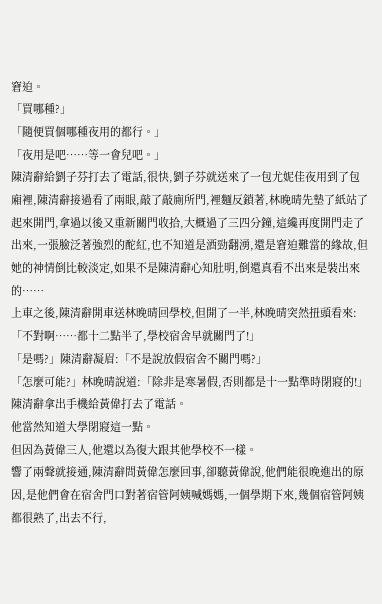窘迫。
「買哪種?」
「隨便買個哪種夜用的都行。」
「夜用是吧……等一會兒吧。」
陳清辭給劉子芬打去了電話,很快,劉子芬就送來了一包尤妮佳夜用到了包廂裡,陳清辭接過看了兩眼,敲了敲廁所門,裡麵反鎖著,林晚晴先墊了紙站了起來開門,拿過以後又重新關門收拾,大概過了三四分鐘,這纔再度開門走了出來,一張臉泛著強烈的酡紅,也不知道是酒勁翻湧,還是窘迫難當的緣故,但她的神情倒比較淡定,如果不是陳清辭心知肚明,倒還真看不出來是裝出來的……
上車之後,陳清辭開車送林晚晴回學校,但開了一半,林晚晴突然扭頭看來:「不對啊……都十二點半了,學校宿舍早就關門了!」
「是嗎?」陳清辭凝眉:「不是說放假宿舍不關門嗎?」
「怎麼可能?」林晚晴說道:「除非是寒暑假,否則都是十一點準時閉寢的!」
陳清辭拿出手機給黃偉打去了電話。
他當然知道大學閉寢這一點。
但因為黃偉三人,他還以為復大跟其他學校不一樣。
響了兩聲就接通,陳清辭問黃偉怎麼回事,卻聽黃偉說,他們能很晚進出的原因,是他們會在宿舍門口對著宿管阿姨喊媽媽,一個學期下來,幾個宿管阿姨都很熟了,出去不行,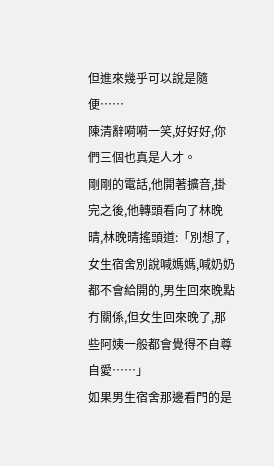但進來幾乎可以說是隨便……
陳清辭嗬嗬一笑,好好好,你們三個也真是人才。
剛剛的電話,他開著擴音,掛完之後,他轉頭看向了林晚晴,林晚晴搖頭道:「別想了,女生宿舍別說喊媽媽,喊奶奶都不會給開的,男生回來晚點冇關係,但女生回來晚了,那些阿姨一般都會覺得不自尊自愛……」
如果男生宿舍那邊看門的是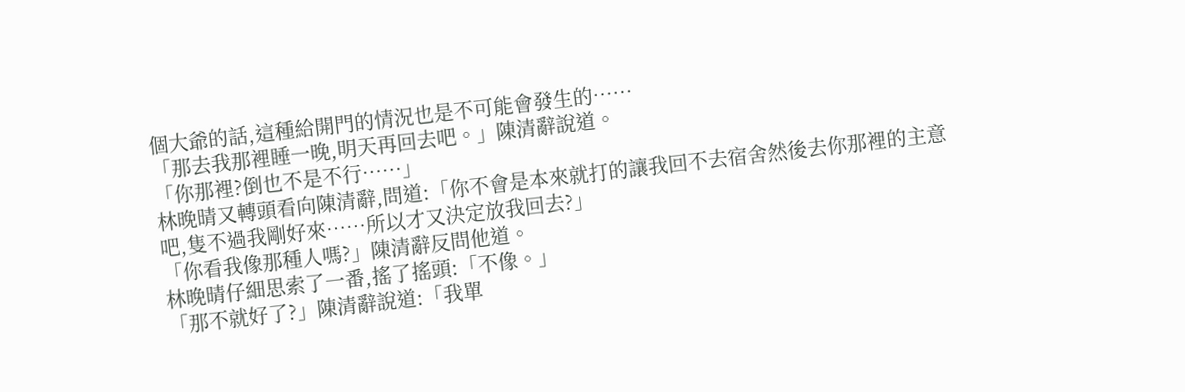個大爺的話,這種給開門的情況也是不可能會發生的……
「那去我那裡睡一晚,明天再回去吧。」陳清辭說道。
「你那裡?倒也不是不行……」
林晚晴又轉頭看向陳清辭,問道:「你不會是本來就打的讓我回不去宿舍然後去你那裡的主意吧,隻不過我剛好來……所以才又決定放我回去?」
「你看我像那種人嗎?」陳清辭反問他道。
林晚晴仔細思索了一番,搖了搖頭:「不像。」
「那不就好了?」陳清辭說道:「我單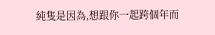純隻是因為,想跟你一起跨個年而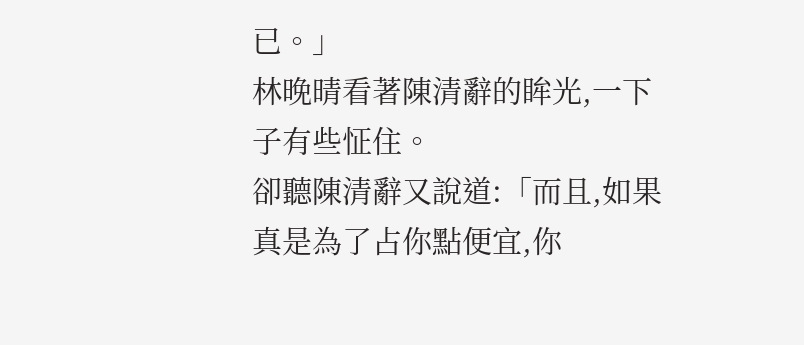已。」
林晚晴看著陳清辭的眸光,一下子有些怔住。
卻聽陳清辭又說道:「而且,如果真是為了占你點便宜,你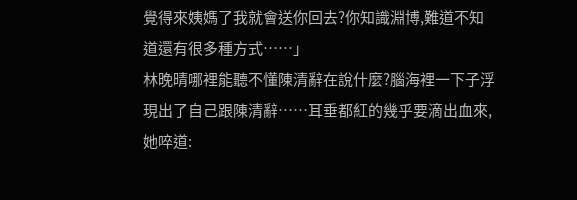覺得來姨媽了我就會送你回去?你知識淵博,難道不知道還有很多種方式……」
林晚晴哪裡能聽不懂陳清辭在說什麼?腦海裡一下子浮現出了自己跟陳清辭……耳垂都紅的幾乎要滴出血來,她啐道: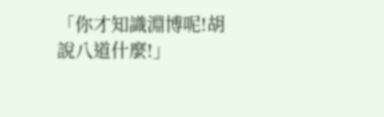「你才知識淵博呢!胡說八道什麼!」